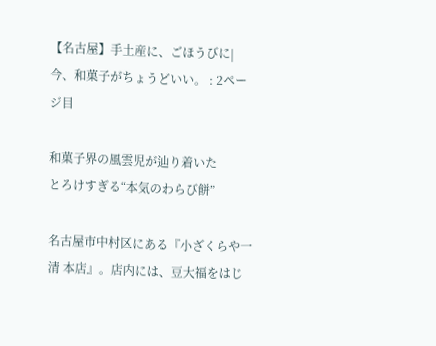【名古屋】手土産に、ごほうびに|今、和菓子がちょうどいい。 : 2ページ目

和菓子界の風雲児が辿り着いた
とろけすぎる“本気のわらび餅”

名古屋市中村区にある『小ざくらや一清 本店』。店内には、豆大福をはじ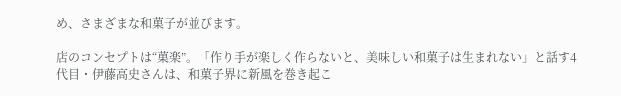め、さまざまな和菓子が並びます。

店のコンセプトは“菓楽”。「作り手が楽しく作らないと、美味しい和菓子は生まれない」と話す4代目・伊藤高史さんは、和菓子界に新風を巻き起こ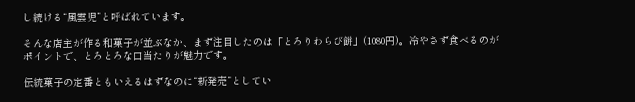し続ける“風雲児”と呼ばれています。

そんな店主が作る和菓子が並ぶなか、まず注目したのは「とろりわらび餅」(1080円)。冷やさず食べるのがポイントで、とろとろな口当たりが魅力です。

伝統菓子の定番ともいえるはずなのに“新発売”としてい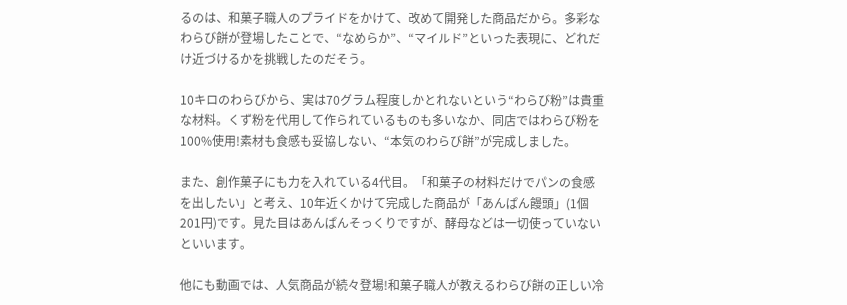るのは、和菓子職人のプライドをかけて、改めて開発した商品だから。多彩なわらび餅が登場したことで、“なめらか”、“マイルド”といった表現に、どれだけ近づけるかを挑戦したのだそう。

10キロのわらびから、実は70グラム程度しかとれないという“わらび粉”は貴重な材料。くず粉を代用して作られているものも多いなか、同店ではわらび粉を100%使用!素材も食感も妥協しない、“本気のわらび餅”が完成しました。

また、創作菓子にも力を入れている4代目。「和菓子の材料だけでパンの食感を出したい」と考え、10年近くかけて完成した商品が「あんぱん饅頭」(1個201円)です。見た目はあんぱんそっくりですが、酵母などは一切使っていないといいます。

他にも動画では、人気商品が続々登場!和菓子職人が教えるわらび餅の正しい冷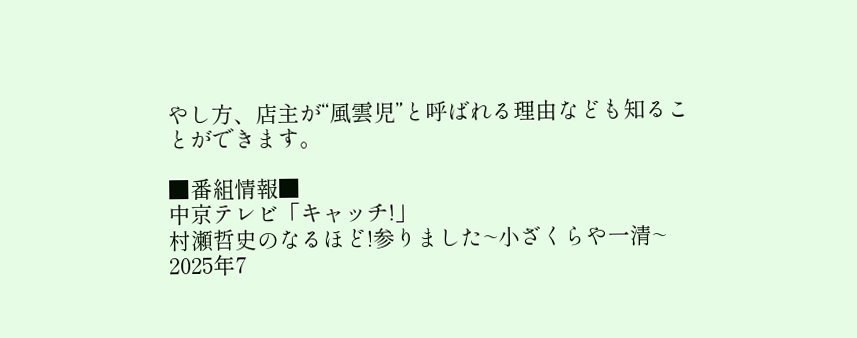やし方、店主が“風雲児”と呼ばれる理由なども知ることができます。

■番組情報■
中京テレビ「キャッチ!」
村瀬哲史のなるほど!参りました~小ざくらや一清~
2025年7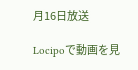月16日放送

Locipoで動画を見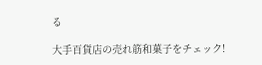る

大手百貨店の売れ筋和菓子をチェック!